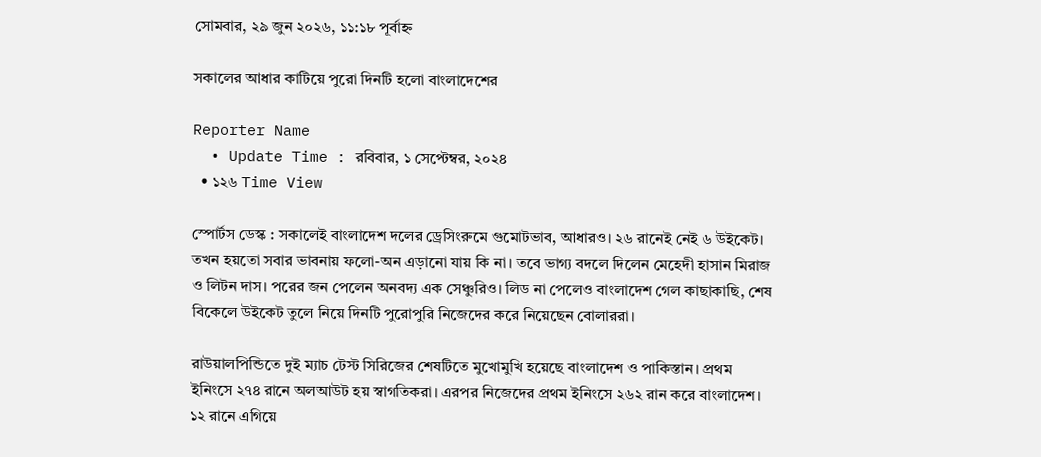সোমবার, ২৯ জুন ২০২৬, ১১:১৮ পূর্বাহ্ন

সকালের আধার কাটিয়ে পুরো দিনটি হলো বাংলাদেশের

Reporter Name
  • Update Time : রবিবার, ১ সেপ্টেম্বর, ২০২৪
  • ১২৬ Time View

স্পোর্টস ডেস্ক : সকালেই বাংলাদেশ দলের ড্রেসিংরুমে গুমোটভাব, আধারও। ২৬ রানেই নেই ৬ উইকেট। তখন হয়তো সবার ভাবনায় ফলো-অন এড়ানো যায় কি না। তবে ভাগ্য বদলে দিলেন মেহেদী হাসান মিরাজ ও লিটন দাস। পরের জন পেলেন অনবদ্য এক সেঞ্চুরিও। লিড না পেলেও বাংলাদেশ গেল কাছাকাছি, শেষ বিকেলে উইকেট তুলে নিয়ে দিনটি পুরোপুরি নিজেদের করে নিয়েছেন বোলাররা।

রাউয়ালপিন্ডিতে দুই ম্যাচ টেস্ট সিরিজের শেষটিতে মুখোমুখি হয়েছে বাংলাদেশ ও পাকিস্তান। প্রথম ইনিংসে ২৭৪ রানে অলআউট হয় স্বাগতিকরা। এরপর নিজেদের প্রথম ইনিংসে ২৬২ রান করে বাংলাদেশ। ১২ রানে এগিয়ে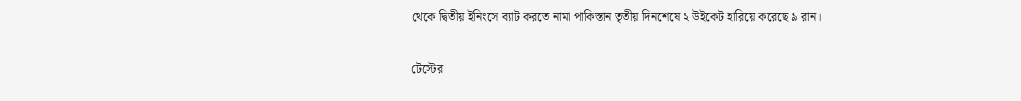থেকে দ্বিতীয় ইনিংসে ব্যাট করতে নামা পাকিস্তান তৃতীয় দিনশেষে ২ উইকেট হারিয়ে করেছে ৯ রান।

টেস্টের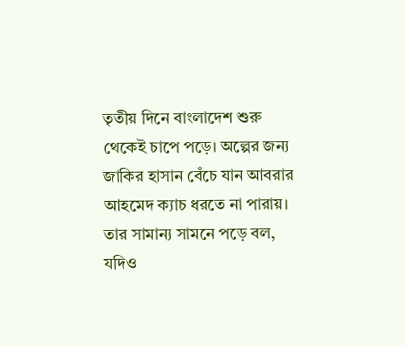তৃতীয় দিনে বাংলাদেশ শুরু থেকেই চাপে পড়ে। অল্পের জন্য জাকির হাসান বেঁচে যান আবরার আহমেদ ক্যাচ ধরতে না পারায়। তার সামান্য সামনে পড়ে বল, যদিও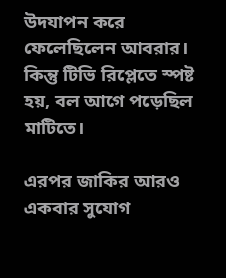উদযাপন করে ফেলেছিলেন আবরার। কিন্তু টিভি রিপ্লেতে স্পষ্ট হয়, বল আগে পড়েছিল মাটিতে।

এরপর জাকির আরও একবার সুযোগ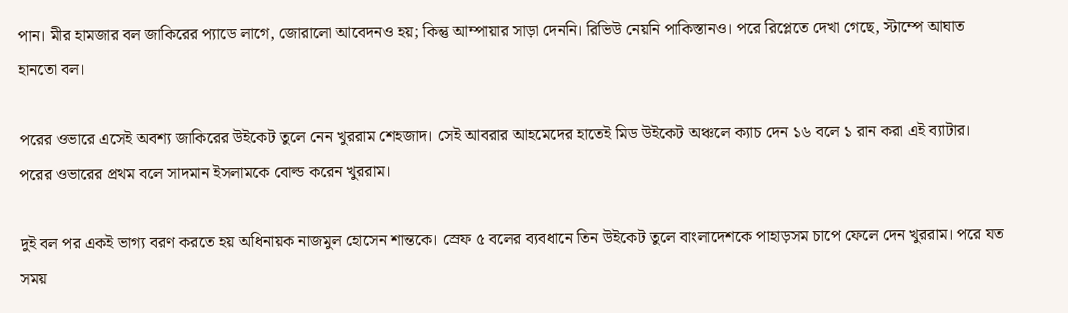পান। মীর হামজার বল জাকিরের প্যাডে লাগে, জোরালো আবেদনও হয়; কিন্তু আম্পায়ার সাড়া দেননি। রিভিউ নেয়নি পাকিস্তানও। পরে রিপ্লেতে দেখা গেছে, স্টাম্পে আঘাত হানতো বল।

পরের ওভারে এসেই অবশ্য জাকিরের উইকেট তুলে নেন খুররাম শেহজাদ। সেই আবরার আহমেদের হাতেই মিড উইকেট অঞ্চলে ক্যাচ দেন ১৬ বলে ১ রান করা এই ব্যাটার। পরের ওভারের প্রথম বলে সাদমান ইসলামকে বোল্ড করেন খুররাম।

দুই বল পর একই ভাগ্য বরণ করতে হয় অধিনায়ক নাজমুল হোসেন শান্তকে। স্রেফ ৫ বলের ব্যবধানে তিন উইকেট তুলে বাংলাদেশকে পাহাড়সম চাপে ফেলে দেন খুররাম। পরে যত সময়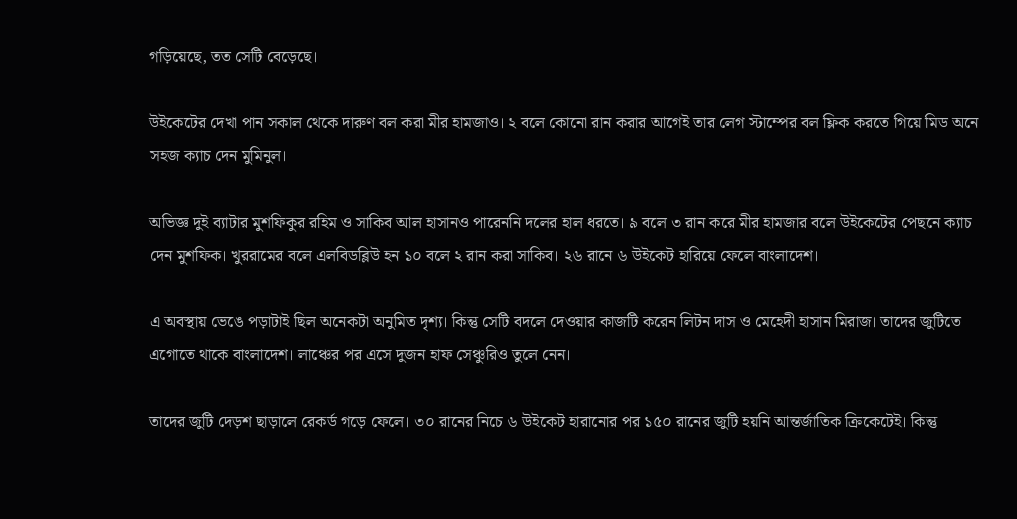গড়িয়েছে, তত সেটি বেড়েছে।

উইকেটের দেখা পান সকাল থেকে দারুণ বল করা মীর হামজাও। ২ বলে কোনো রান করার আগেই তার লেগ স্টাম্পের বল ফ্লিক করতে গিয়ে মিড অনে সহজ ক্যাচ দেন মুমিনুল।

অভিজ্ঞ দুই ব্যাটার মুশফিকুর রহিম ও সাকিব আল হাসানও পারেননি দলের হাল ধরতে। ৯ বলে ৩ রান করে মীর হামজার বলে উইকেটের পেছনে ক্যাচ দেন মুশফিক। খুররামের বলে এলবিডব্লিউ হন ১০ বলে ২ রান করা সাকিব। ২৬ রানে ৬ উইকেট হারিয়ে ফেলে বাংলাদেশ।

এ অবস্থায় ভেঙে পড়াটাই ছিল অনেকটা অনুমিত দৃশ্য। কিন্তু সেটি বদলে দেওয়ার কাজটি করেন লিটন দাস ও মেহেদী হাসান মিরাজ। তাদের জুটিতে এগোতে থাকে বাংলাদেশ। লাঞ্চের পর এসে দুজন হাফ সেঞ্চুরিও তুলে নেন।

তাদের জুটি দেড়শ ছাড়ালে রেকর্ড গড়ে ফেলে। ৩০ রানের নিচে ৬ উইকেট হারানোর পর ১৫০ রানের জুটি হয়নি আন্তর্জাতিক ক্রিকেটেই। কিন্তু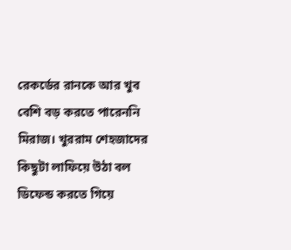রেকর্ডের রানকে আর খুব বেশি বড় করতে পারেননি মিরাজ। খুররাম শেহজাদের কিছুটা লাফিয়ে উঠা বল ডিফেন্ড করতে গিয়ে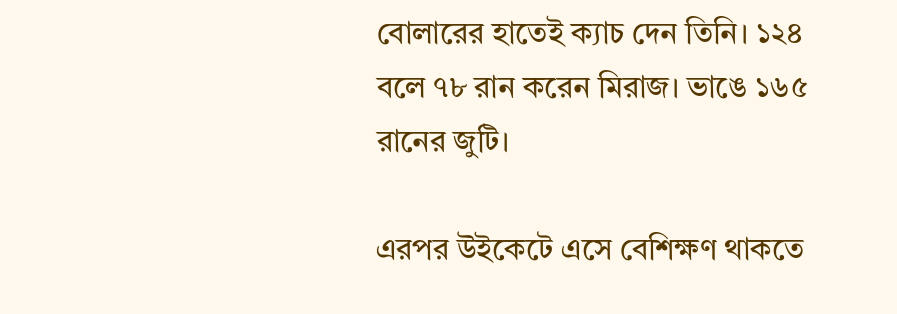বোলারের হাতেই ক্যাচ দেন তিনি। ১২৪ বলে ৭৮ রান করেন মিরাজ। ভাঙে ১৬৫ রানের জুটি।

এরপর উইকেটে এসে বেশিক্ষণ থাকতে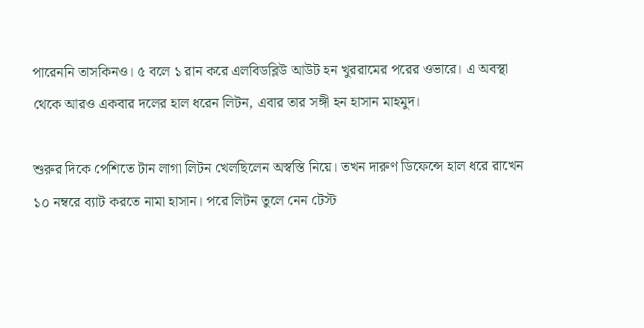পারেননি তাসকিনও। ৫ বলে ১ রান করে এলবিডব্লিউ আউট হন খুররামের পরের ওভারে। এ অবস্থা থেকে আরও একবার দলের হাল ধরেন লিটন, এবার তার সঙ্গী হন হাসান মাহমুদ।

শুরুর দিকে পেশিতে টান লাগা লিটন খেলছিলেন অস্বস্তি নিয়ে। তখন দারুণ ডিফেন্সে হাল ধরে রাখেন ১০ নম্বরে ব্যাট করতে নামা হাসান। পরে লিটন তুলে নেন টেস্ট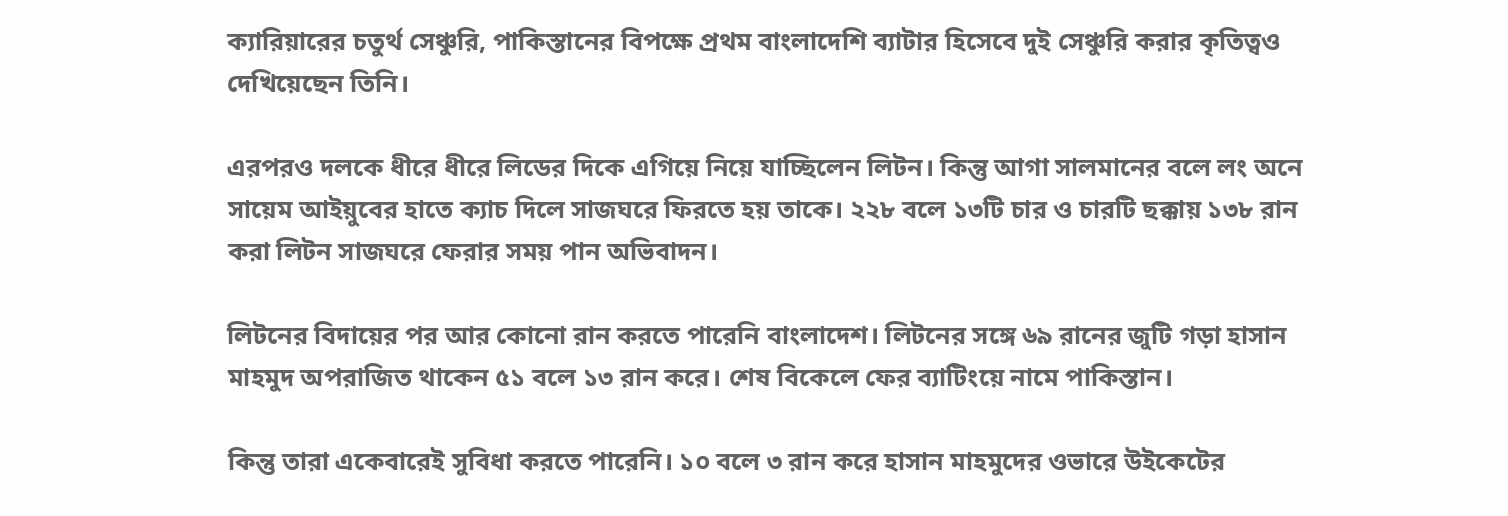ক্যারিয়ারের চতুর্থ সেঞ্চুরি, পাকিস্তানের বিপক্ষে প্রথম বাংলাদেশি ব্যাটার হিসেবে দুই সেঞ্চুরি করার কৃতিত্বও দেখিয়েছেন তিনি।

এরপরও দলকে ধীরে ধীরে লিডের দিকে এগিয়ে নিয়ে যাচ্ছিলেন লিটন। কিন্তু আগা সালমানের বলে লং অনে সায়েম আইয়ুবের হাতে ক্যাচ দিলে সাজঘরে ফিরতে হয় তাকে। ২২৮ বলে ১৩টি চার ও চারটি ছক্কায় ১৩৮ রান করা লিটন সাজঘরে ফেরার সময় পান অভিবাদন।

লিটনের বিদায়ের পর আর কোনো রান করতে পারেনি বাংলাদেশ। লিটনের সঙ্গে ৬৯ রানের জুটি গড়া হাসান মাহমুদ অপরাজিত থাকেন ৫১ বলে ১৩ রান করে। শেষ বিকেলে ফের ব্যাটিংয়ে নামে পাকিস্তান।

কিন্তু তারা একেবারেই সুবিধা করতে পারেনি। ১০ বলে ৩ রান করে হাসান মাহমুদের ওভারে উইকেটের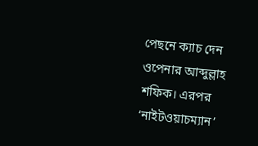পেছনে ক্যাচ দেন ওপেনার আব্দুল্লাহ শফিক। এরপর ‘নাইটওয়াচম্যান’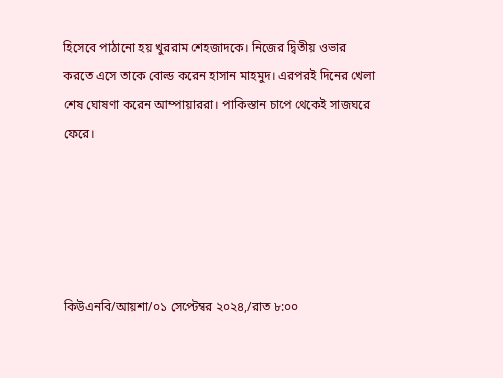হিসেবে পাঠানো হয় খুররাম শেহজাদকে। নিজের দ্বিতীয় ওভার করতে এসে তাকে বোল্ড করেন হাসান মাহমুদ। এরপরই দিনের খেলা শেষ ঘোষণা করেন আম্পায়াররা। পাকিস্তান চাপে থেকেই সাজঘরে ফেরে।





কিউএনবি/আয়শা/০১ সেপ্টেম্বর ২০২৪,/রাত ৮:০০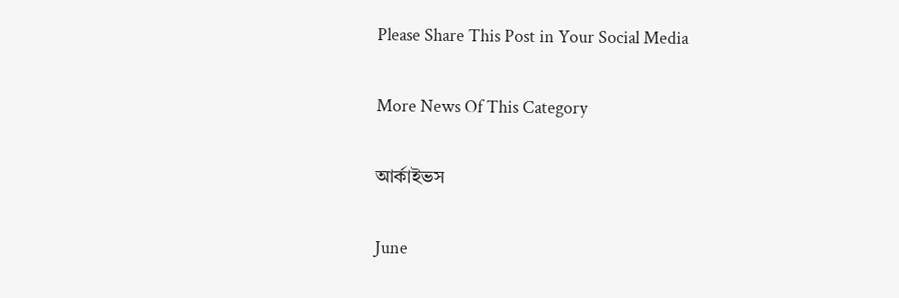Please Share This Post in Your Social Media

More News Of This Category

আর্কাইভস

June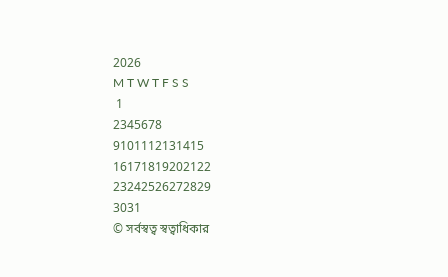2026
M T W T F S S
 1
2345678
9101112131415
16171819202122
23242526272829
3031
© সর্বস্বত্ব স্বত্বাধিকার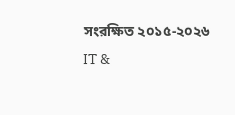সংরক্ষিত ২০১৫-২০২৬
IT &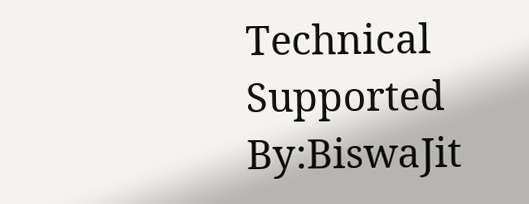Technical Supported By:BiswaJit